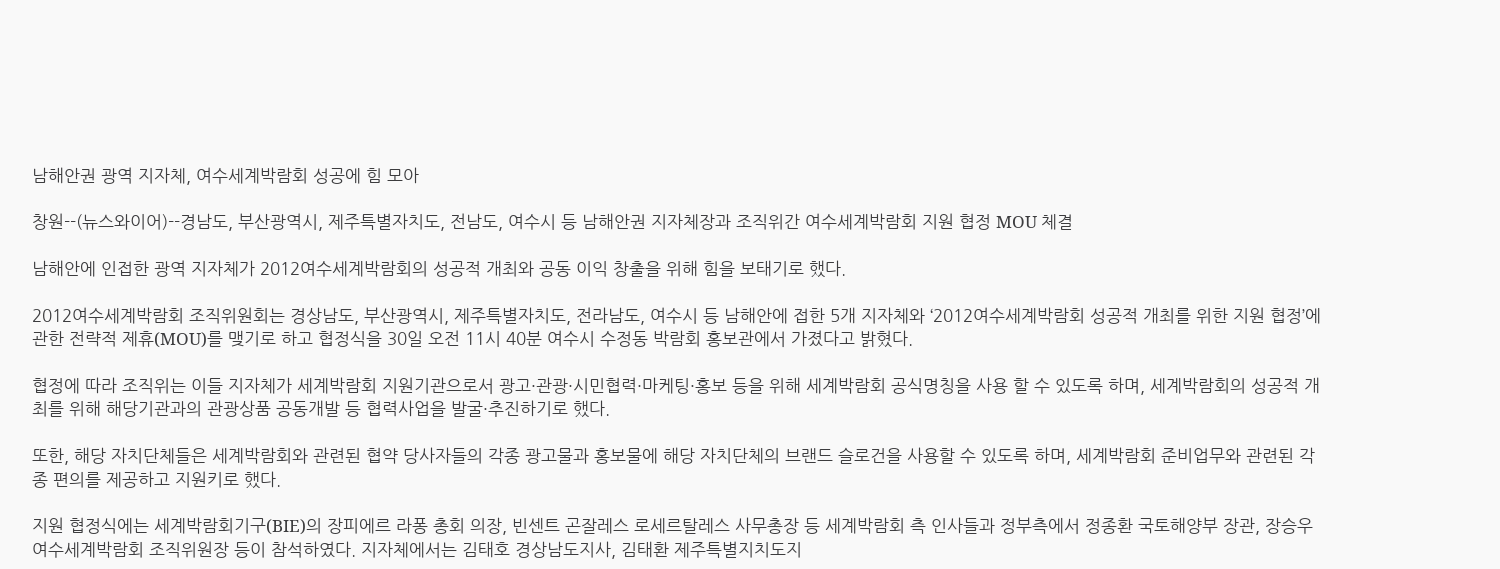남해안권 광역 지자체, 여수세계박람회 성공에 힘 모아

창원--(뉴스와이어)--경남도, 부산광역시, 제주특별자치도, 전남도, 여수시 등 남해안권 지자체장과 조직위간 여수세계박람회 지원 협정 MOU 체결

남해안에 인접한 광역 지자체가 2012여수세계박람회의 성공적 개최와 공동 이익 창출을 위해 힘을 보태기로 했다.

2012여수세계박람회 조직위원회는 경상남도, 부산광역시, 제주특별자치도, 전라남도, 여수시 등 남해안에 접한 5개 지자체와 ‘2012여수세계박람회 성공적 개최를 위한 지원 협정’에 관한 전략적 제휴(MOU)를 맺기로 하고 협정식을 30일 오전 11시 40분 여수시 수정동 박람회 홍보관에서 가졌다고 밝혔다.

협정에 따라 조직위는 이들 지자체가 세계박람회 지원기관으로서 광고·관광·시민협력·마케팅·홍보 등을 위해 세계박람회 공식명칭을 사용 할 수 있도록 하며, 세계박람회의 성공적 개최를 위해 해당기관과의 관광상품 공동개발 등 협력사업을 발굴·추진하기로 했다.

또한, 해당 자치단체들은 세계박람회와 관련된 협약 당사자들의 각종 광고물과 홍보물에 해당 자치단체의 브랜드 슬로건을 사용할 수 있도록 하며, 세계박람회 준비업무와 관련된 각종 편의를 제공하고 지원키로 했다.

지원 협정식에는 세계박람회기구(BIE)의 장피에르 라퐁 총회 의장, 빈센트 곤잘레스 로세르탈레스 사무총장 등 세계박람회 측 인사들과 정부측에서 정종환 국토해양부 장관, 장승우 여수세계박람회 조직위원장 등이 참석하였다. 지자체에서는 김태호 경상남도지사, 김태환 제주특별지치도지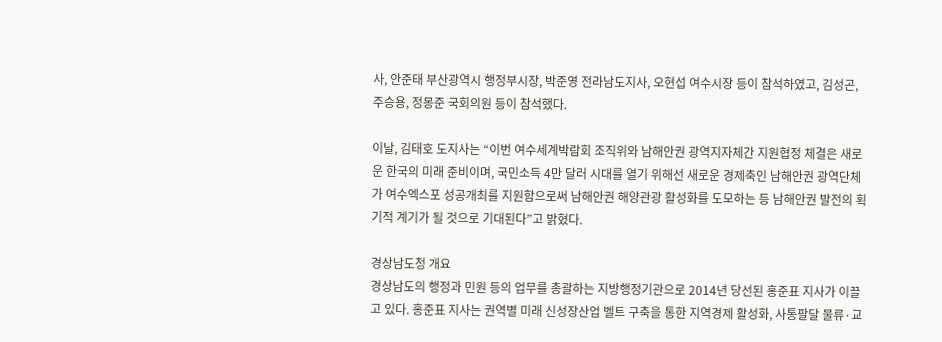사, 안준태 부산광역시 행정부시장, 박준영 전라남도지사, 오현섭 여수시장 등이 참석하였고, 김성곤, 주승용, 정몽준 국회의원 등이 참석했다.

이날, 김태호 도지사는 “이번 여수세계박람회 조직위와 남해안권 광역지자체간 지원협정 체결은 새로운 한국의 미래 준비이며, 국민소득 4만 달러 시대를 열기 위해선 새로운 경제축인 남해안권 광역단체가 여수엑스포 성공개최를 지원함으로써 남해안권 해양관광 활성화를 도모하는 등 남해안권 발전의 획기적 계기가 될 것으로 기대된다”고 밝혔다.

경상남도청 개요
경상남도의 행정과 민원 등의 업무를 총괄하는 지방행정기관으로 2014년 당선된 홍준표 지사가 이끌고 있다. 홍준표 지사는 권역별 미래 신성장산업 벨트 구축을 통한 지역경제 활성화, 사통팔달 물류·교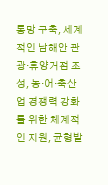통망 구축, 세계적인 남해안 관광·휴양거점 조성, 농·어·축산업 경쟁력 강화를 위한 체계적인 지원, 균형발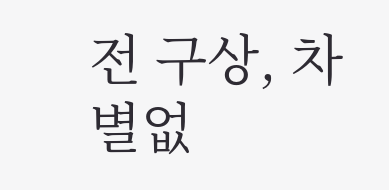전 구상, 차별없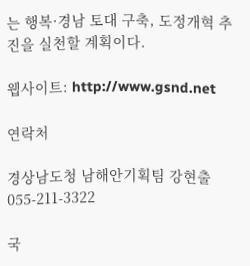는 행복·경남 토대 구축, 도정개혁 추진을 실천할 계획이다.

웹사이트: http://www.gsnd.net

연락처

경상남도청 남해안기획팀 강현출 055-211-3322

국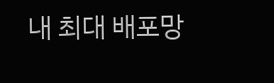내 최대 배포망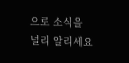으로 소식을 널리 알리세요